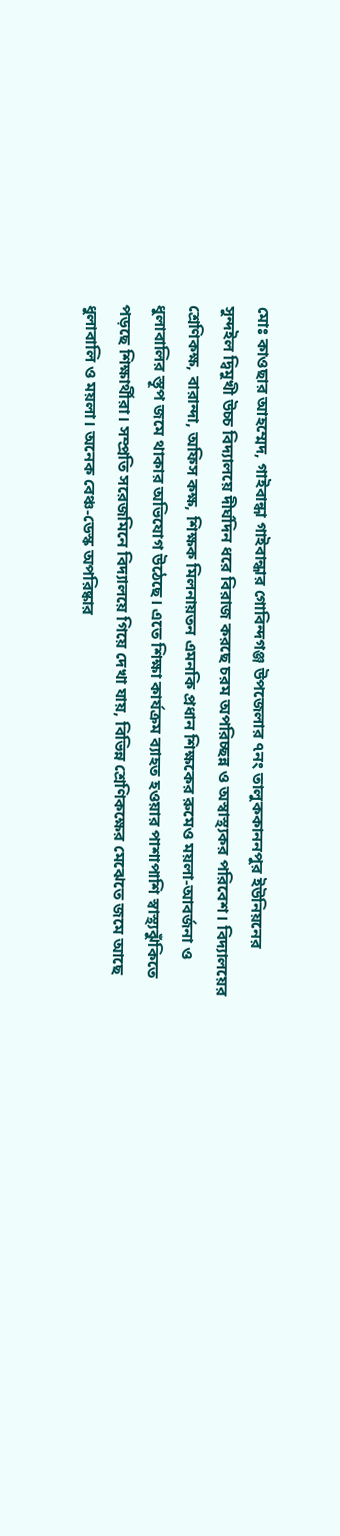মোঃ কাওছার আহম্মেদ, গাইবান্ধা গাইবান্ধার গোবিন্দগঞ্জ উপজেলার ৭নং তালুককাননপুর ইউনিয়নের সুন্দইল দ্বিমুখী উচ্চ বিদ্যালয়ে দীর্ঘদিন ধরে বিরাজ করছে চরম অপরিচ্ছন্ন ও অস্বাস্থ্যকর পরিবেশ। বিদ্যালয়ের শ্রেণিকক্ষ, বারান্দা, অফিস কক্ষ, শিক্ষক মিলনায়তন এমনকি প্রধান শিক্ষকের রুমেও ময়লা-আবর্জনা ও ধুলাবালির স্তূপ জমে থাকার অভিযোগ উঠেছে। এতে শিক্ষা কার্যক্রম ব্যাহত হওয়ার পাশাপাশি স্বাস্থ্যঝুঁকিতে পড়ছে শিক্ষার্থীরা। সম্প্রতি সরেজমিনে বিদ্যালয়ে গিয়ে দেখা যায়, বিভিন্ন শ্রেণিকক্ষের মেঝেতে জমে আছে ধুলাবালি ও ময়লা। অনেক বেঞ্চ-ডেস্ক অপরিষ্কার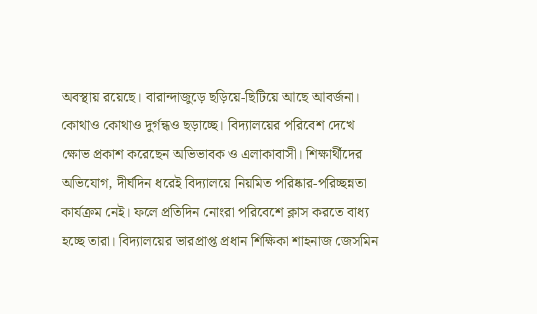অবস্থায় রয়েছে। বারান্দাজুড়ে ছড়িয়ে-ছিটিয়ে আছে আবর্জনা। কোথাও কোথাও দুর্গন্ধও ছড়াচ্ছে। বিদ্যালয়ের পরিবেশ দেখে ক্ষোভ প্রকাশ করেছেন অভিভাবক ও এলাকাবাসী। শিক্ষার্থীদের অভিযোগ, দীর্ঘদিন ধরেই বিদ্যালয়ে নিয়মিত পরিষ্কার-পরিচ্ছন্নতা কার্যক্রম নেই। ফলে প্রতিদিন নোংরা পরিবেশে ক্লাস করতে বাধ্য হচ্ছে তারা। বিদ্যালয়ের ভারপ্রাপ্ত প্রধান শিক্ষিকা শাহনাজ জেসমিন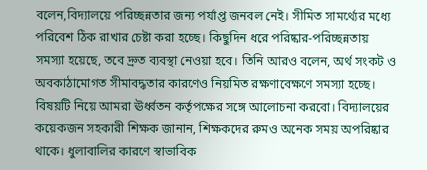বলেন,বিদ্যালয়ে পরিচ্ছন্নতার জন্য পর্যাপ্ত জনবল নেই। সীমিত সামর্থ্যের মধ্যে পরিবেশ ঠিক রাখার চেষ্টা করা হচ্ছে। কিছুদিন ধরে পরিষ্কার-পরিচ্ছন্নতায় সমস্যা হয়েছে, তবে দ্রুত ব্যবস্থা নেওয়া হবে। তিনি আরও বলেন, অর্থ সংকট ও অবকাঠামোগত সীমাবদ্ধতার কারণেও নিয়মিত রক্ষণাবেক্ষণে সমস্যা হচ্ছে। বিষয়টি নিয়ে আমরা ঊর্ধ্বতন কর্তৃপক্ষের সঙ্গে আলোচনা করবো। বিদ্যালয়ের কয়েকজন সহকারী শিক্ষক জানান, শিক্ষকদের রুমও অনেক সময় অপরিষ্কার থাকে। ধুলাবালির কারণে স্বাভাবিক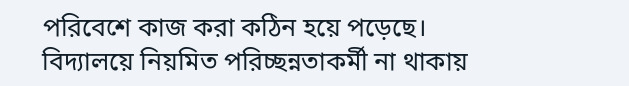পরিবেশে কাজ করা কঠিন হয়ে পড়েছে। বিদ্যালয়ে নিয়মিত পরিচ্ছন্নতাকর্মী না থাকায়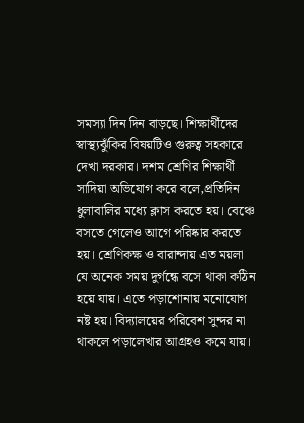সমস্যা দিন দিন বাড়ছে। শিক্ষার্থীদের স্বাস্থ্যঝুঁকির বিষয়টিও গুরুত্ব সহকারে দেখা দরকার। দশম শ্রেণির শিক্ষার্থী সাদিয়া অভিযোগ করে বলে,প্রতিদিন ধুলাবালির মধ্যে ক্লাস করতে হয়। বেঞ্চে বসতে গেলেও আগে পরিষ্কার করতে হয়। শ্রেণিকক্ষ ও বারান্দায় এত ময়লা যে অনেক সময় দুর্গন্ধে বসে থাকা কঠিন হয়ে যায়। এতে পড়াশোনায় মনোযোগ নষ্ট হয়। বিদ্যালয়ের পরিবেশ সুন্দর না থাকলে পড়ালেখার আগ্রহও কমে যায়।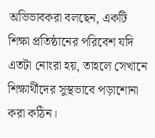অভিভাবকরা বলছেন, একটি শিক্ষা প্রতিষ্ঠানের পরিবেশ যদি এতটা নোংরা হয়, তাহলে সেখানে শিক্ষার্থীদের সুস্থভাবে পড়াশোনা করা কঠিন।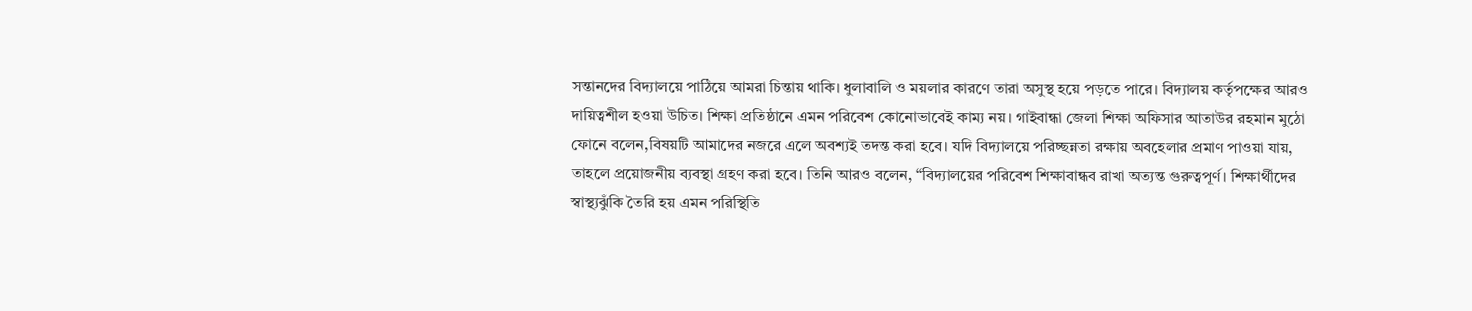সন্তানদের বিদ্যালয়ে পাঠিয়ে আমরা চিন্তায় থাকি। ধুলাবালি ও ময়লার কারণে তারা অসুস্থ হয়ে পড়তে পারে। বিদ্যালয় কর্তৃপক্ষের আরও দায়িত্বশীল হওয়া উচিত। শিক্ষা প্রতিষ্ঠানে এমন পরিবেশ কোনোভাবেই কাম্য নয়। গাইবান্ধা জেলা শিক্ষা অফিসার আতাউর রহমান মুঠো ফোনে বলেন,বিষয়টি আমাদের নজরে এলে অবশ্যই তদন্ত করা হবে। যদি বিদ্যালয়ে পরিচ্ছন্নতা রক্ষায় অবহেলার প্রমাণ পাওয়া যায়, তাহলে প্রয়োজনীয় ব্যবস্থা গ্রহণ করা হবে। তিনি আরও বলেন, “বিদ্যালয়ের পরিবেশ শিক্ষাবান্ধব রাখা অত্যন্ত গুরুত্বপূর্ণ। শিক্ষার্থীদের স্বাস্থ্যঝুঁকি তৈরি হয় এমন পরিস্থিতি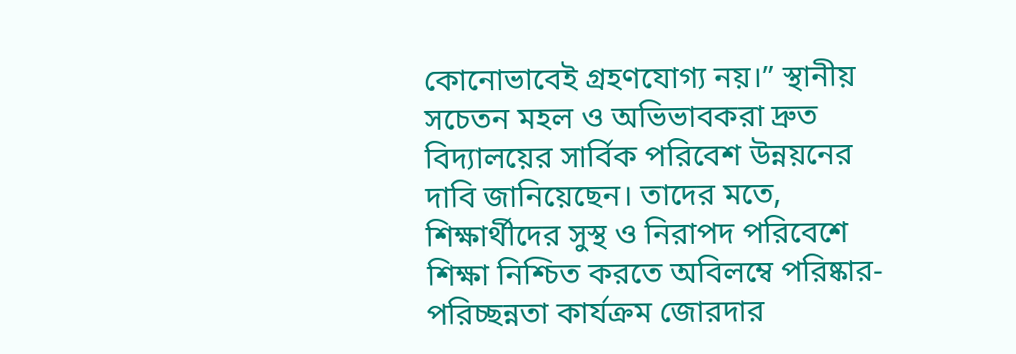কোনোভাবেই গ্রহণযোগ্য নয়।” স্থানীয় সচেতন মহল ও অভিভাবকরা দ্রুত বিদ্যালয়ের সার্বিক পরিবেশ উন্নয়নের দাবি জানিয়েছেন। তাদের মতে, শিক্ষার্থীদের সুস্থ ও নিরাপদ পরিবেশে শিক্ষা নিশ্চিত করতে অবিলম্বে পরিষ্কার-পরিচ্ছন্নতা কার্যক্রম জোরদার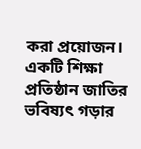করা প্রয়োজন। একটি শিক্ষা প্রতিষ্ঠান জাতির ভবিষ্যৎ গড়ার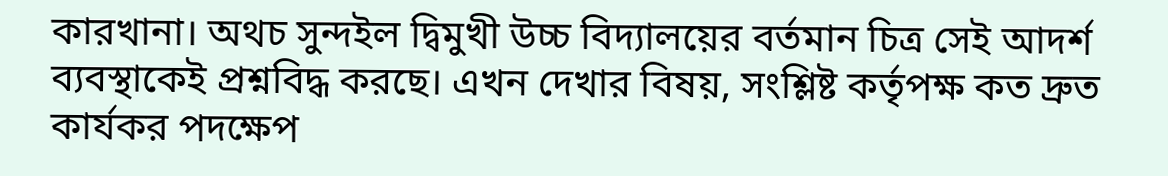কারখানা। অথচ সুন্দইল দ্বিমুখী উচ্চ বিদ্যালয়ের বর্তমান চিত্র সেই আদর্শ ব্যবস্থাকেই প্রশ্নবিদ্ধ করছে। এখন দেখার বিষয়, সংশ্লিষ্ট কর্তৃপক্ষ কত দ্রুত কার্যকর পদক্ষেপ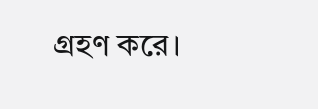গ্রহণ করে।